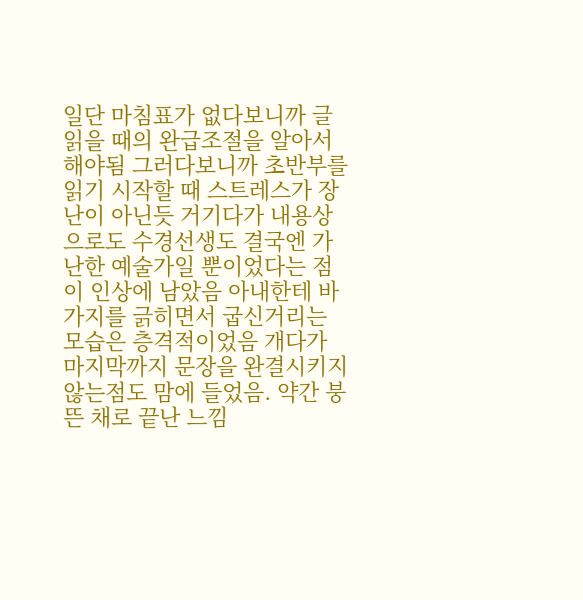일단 마침표가 없다보니까 글읽을 때의 완급조절을 알아서 해야됨 그러다보니까 초반부를 읽기 시작할 때 스트레스가 장난이 아닌듯 거기다가 내용상으로도 수경선생도 결국엔 가난한 예술가일 뿐이었다는 점이 인상에 남았음 아내한테 바가지를 긁히면서 굽신거리는 모습은 층격적이었음 개다가 마지막까지 문장을 완결시키지 않는점도 맘에 들었음. 약간 붕 뜬 채로 끝난 느낌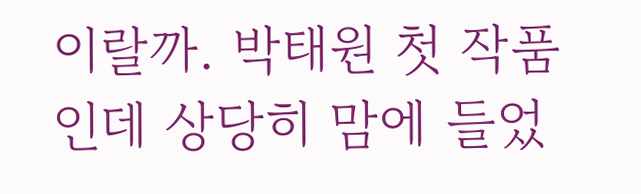이랄까. 박태원 첫 작품인데 상당히 맘에 들었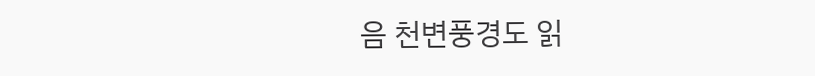음 천변풍경도 읽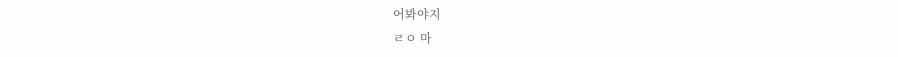어봐야지
ㄹㅇ 마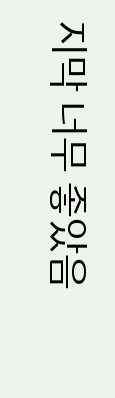지막 너무 좋았음